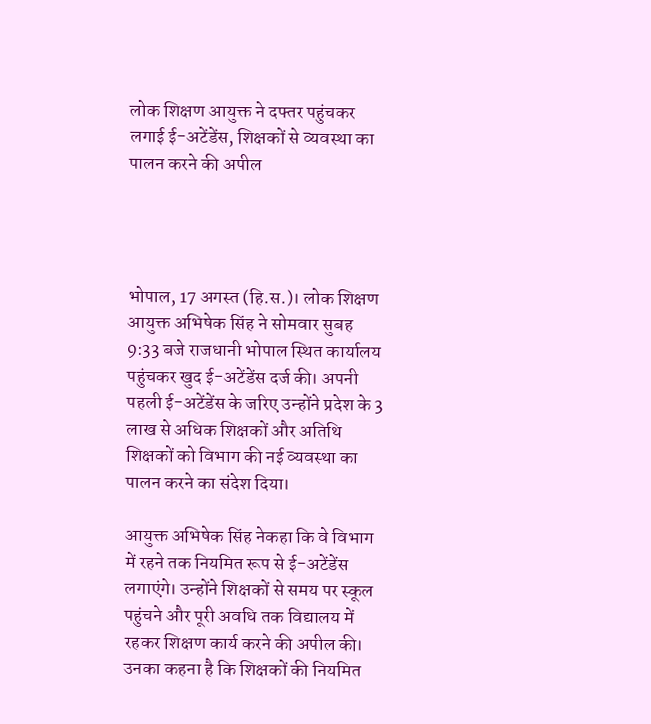लोक शिक्षण आयुक्त ने दफ्तर पहुंचकर लगाई ई-अटेंडेंस, शिक्षकों से व्यवस्था का पालन करने की अपील




भोपाल, 17 अगस्त (हि.स.)। लोक शिक्षण आयुक्त अभिषेक सिंह ने सोमवार सुबह 9:33 बजे राजधानी भोपाल स्थित कार्यालय पहुंचकर खुद ई-अटेंडेंस दर्ज की। अपनी पहली ई-अटेंडेंस के जरिए उन्होंने प्रदेश के 3 लाख से अधिक शिक्षकों और अतिथि शिक्षकों को विभाग की नई व्यवस्था का पालन करने का संदेश दिया।

आयुक्त अभिषेक सिंह नेकहा कि वे विभाग में रहने तक नियमित रूप से ई-अटेंडेंस लगाएंगे। उन्होंने शिक्षकों से समय पर स्कूल पहुंचने और पूरी अवधि तक विद्यालय में रहकर शिक्षण कार्य करने की अपील की। उनका कहना है कि शिक्षकों की नियमित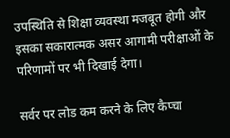उपस्थिति से शिक्षा व्यवस्था मजबूत होगी और इसका सकारात्मक असर आगामी परीक्षाओं के परिणामों पर भी दिखाई देगा।

सर्वर पर लोड कम करने के लिए कैप्चा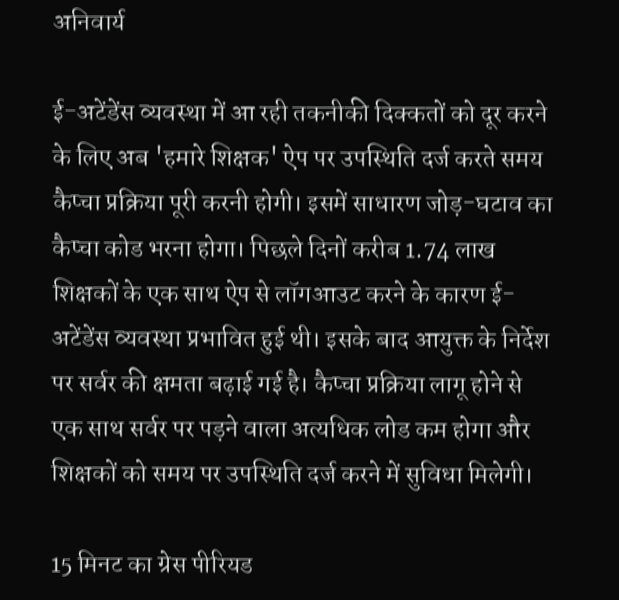अनिवार्य

ई-अटेंडेंस व्यवस्था में आ रही तकनीकी दिक्कतों को दूर करने के लिए अब 'हमारे शिक्षक' ऐप पर उपस्थिति दर्ज करते समय कैप्चा प्रक्रिया पूरी करनी होगी। इसमें साधारण जोड़-घटाव का कैप्चा कोड भरना होगा। पिछले दिनों करीब 1.74 लाख शिक्षकों के एक साथ ऐप से लॉगआउट करने के कारण ई-अटेंडेंस व्यवस्था प्रभावित हुई थी। इसके बाद आयुक्त के निर्देश पर सर्वर की क्षमता बढ़ाई गई है। कैप्चा प्रक्रिया लागू होने से एक साथ सर्वर पर पड़ने वाला अत्यधिक लोड कम होगा और शिक्षकों को समय पर उपस्थिति दर्ज करने में सुविधा मिलेगी।

15 मिनट का ग्रेस पीरियड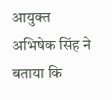आयुक्त अभिषेक सिंह ने बताया कि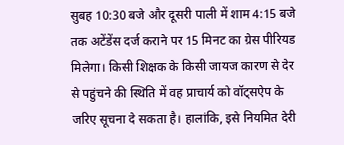सुबह 10:30 बजे और दूसरी पाली में शाम 4:15 बजे तक अटेंडेंस दर्ज कराने पर 15 मिनट का ग्रेस पीरियड मिलेगा। किसी शिक्षक के किसी जायज कारण से देर से पहुंचने की स्थिति में वह प्राचार्य को वॉट्सऐप के जरिए सूचना दे सकता है। हालांकि, इसे नियमित देरी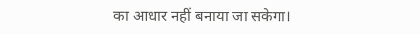का आधार नहीं बनाया जा सकेगा।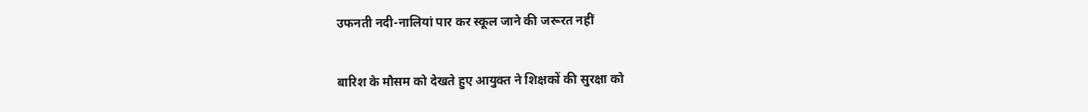उफनती नदी-नालियां पार कर स्कूल जाने की जरूरत नहीं

बारिश के मौसम को देखते हुए आयुक्त ने शिक्षकों की सुरक्षा को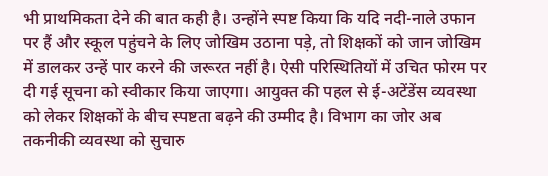भी प्राथमिकता देने की बात कही है। उन्होंने स्पष्ट किया कि यदि नदी-नाले उफान पर हैं और स्कूल पहुंचने के लिए जोखिम उठाना पड़े, तो शिक्षकों को जान जोखिम में डालकर उन्हें पार करने की जरूरत नहीं है। ऐसी परिस्थितियों में उचित फोरम पर दी गई सूचना को स्वीकार किया जाएगा। आयुक्त की पहल से ई-अटेंडेंस व्यवस्था को लेकर शिक्षकों के बीच स्पष्टता बढ़ने की उम्मीद है। विभाग का जोर अब तकनीकी व्यवस्था को सुचारु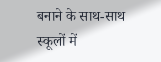बनाने के साथ-साथ स्कूलों में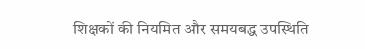शिक्षकों की नियमित और समयबद्ध उपस्थिति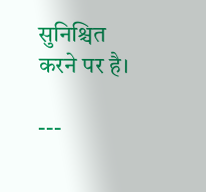सुनिश्चित करने पर है।

---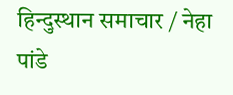हिन्दुस्थान समाचार / नेहा पांडे